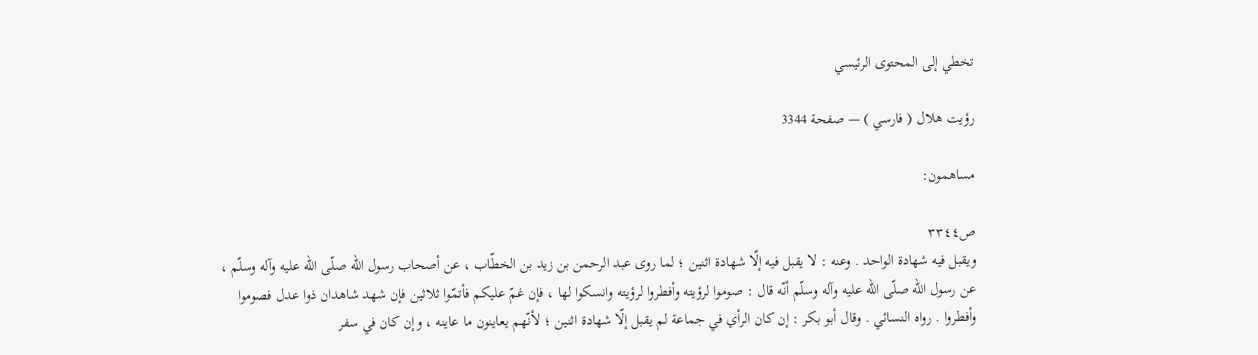تخطي إلى المحتوى الرئيسي

رؤيت هلال ( فارسي ) — صفحة 3344

مساهمون:

ص٣٣٤٤
ويقبل فيه شهادة الواحد . وعنه : لا يقبل فيه إلّا شهادة اثنين ؛ لما روى عبد الرحمن بن زيد بن الخطّاب ، عن أصحاب رسول الله صلّى اللّه عليه وآله وسلّم ، عن رسول الله صلّى اللّه عليه وآله وسلّم أنّه قال : صوموا لرؤيته وأفطروا لرؤيته وانسكوا لها ، فإن غمّ عليكم فأتمّوا ثلاثين فإن شهد شاهدان ذوا عدل فصوموا وأفطروا . رواه النسائي . وقال أبو بكر : إن كان الرأي في جماعة لم يقبل إلّا شهادة اثنين ؛ لأنّهم يعاينون ما عاينه ، وإن كان في سفر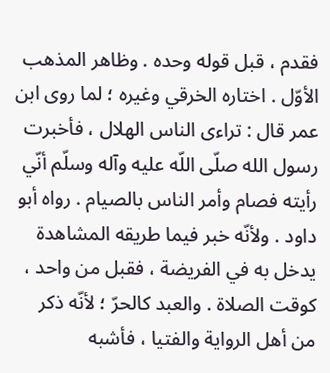فقدم ، قبل قوله وحده . وظاهر المذهب الأوّل . اختاره الخرقي وغيره ؛ لما روى ابن عمر قال : تراءى الناس الهلال ، فأخبرت رسول الله صلّى اللّه عليه وآله وسلّم أنّي رأيته فصام وأمر الناس بالصيام . رواه أبو داود . ولأنّه خبر فيما طريقه المشاهدة يدخل به في الفريضة ، فقبل من واحد ، كوقت الصلاة . والعبد كالحرّ ؛ لأنّه ذكر من أهل الرواية والفتيا ، فأشبه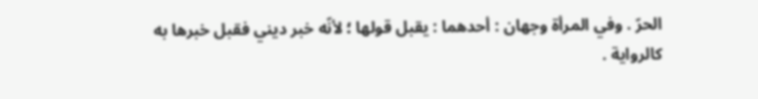الحرّ . وفي المرأة وجهان : أحدهما : يقبل قولها ؛ لأنّه خبر ديني فقبل خبرها به كالرواية .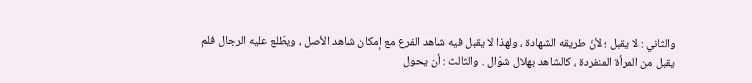والثاني : لا يقبل ؛ لأنّ طريقه الشهادة ، ولهذا لا يقبل فيه شاهد الفرع مع إمكان شاهد الأصل ، ويطّلع عليه الرجال فلم يقبل من المرأة المنفردة ، كالشاهد بهلال شوّال . والثالث : أن يحول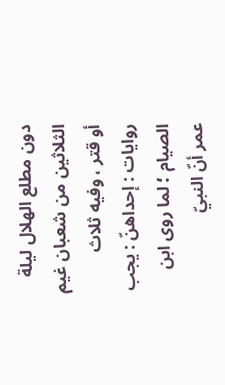دون مطلع الهلال ليلة الثلاثين من شعبان غيم أو قتر ، وفيه ثلاث روايات : إحداهنّ : يجب الصيام ؛ لما روى ابن عمر أنّ النبيّ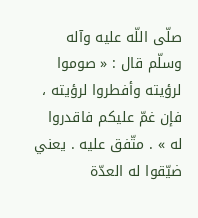صلّى اللّه عليه وآله وسلّم قال : « صوموا لرؤيته وأفطروا لرؤيته ، فإن غمّ عليكم فاقدروا له » . متّفق عليه . يعني ضيّقوا له العدّة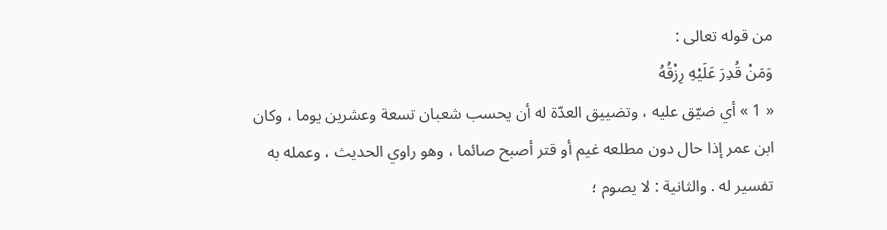من قوله تعالى :
وَمَنْ قُدِرَ عَلَيْهِ رِزْقُهُ
« 1 » أي ضيّق عليه ، وتضييق العدّة له أن يحسب شعبان تسعة وعشرين يوما ، وكان ابن عمر إذا حال دون مطلعه غيم أو قتر أصبح صائما ، وهو راوي الحديث ، وعمله به تفسير له . والثانية : لا يصوم ؛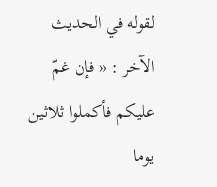لقوله في الحديث الآخر : « فإن غمّ عليكم فأكملوا ثلاثين يوما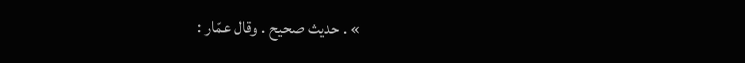» . حديث صحيح . وقال عمّار :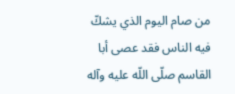من صام اليوم الذي يشكّ فيه الناس فقد عصى أبا القاسم صلّى اللّه عليه وآله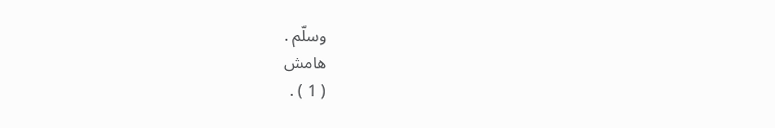وسلّم .
هامش
( 1 ) .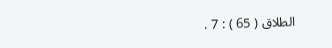الطلاق ( 65 ) : 7 .